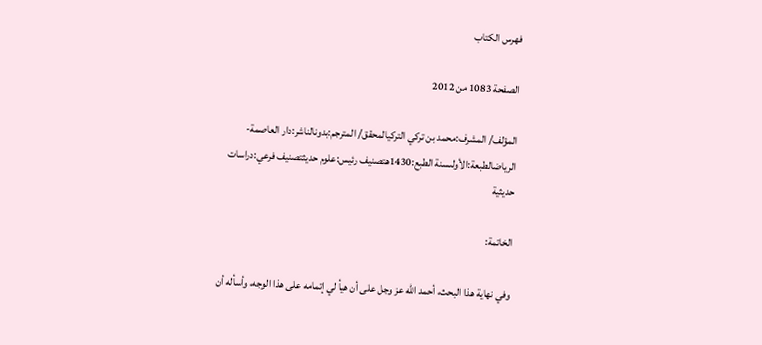فهرس الكتاب

الصفحة 1083 من 2012

المؤلف/ المشرف:محمد بن تركي التركيالمحقق/ المترجم:بدونالناشر:دار العاصمة-الرياضالطبعة:الأولىسنة الطبع:1430هتصنيف رئيس:علوم حديثتصنيف فرعي:دراسات حديثية

الخاتمة:

وفي نهاية هذا البحث، أحمد الله عز وجل على أن هيأ لي إتمامه على هذا الوجه، وأسأله أن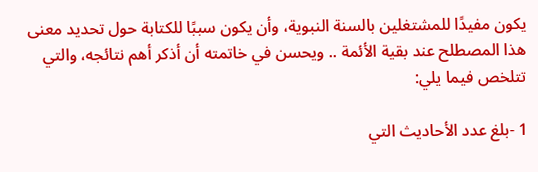يكون مفيدًا للمشتغلين بالسنة النبوية، وأن يكون سببًا للكتابة حول تحديد معنى هذا المصطلح عند بقية الأئمة .. ويحسن في خاتمته أن أذكر أهم نتائجه، والتي تتلخص فيما يلي:

1 -بلغ عدد الأحاديث التي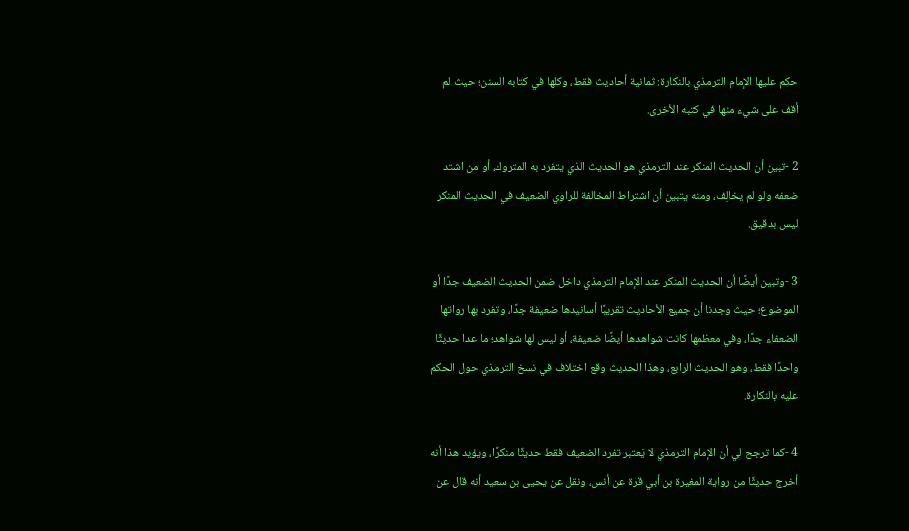حكم عليها الإمام الترمذي بالنكارة: ثمانية أحاديث فقط، وكلها في كتابه السنن؛ حيث لم أقف على شيء منها في كتبه الأخرى.

2 -تبين أن الحديث المنكر عند الترمذي هو الحديث الذي يتفرد به المتروك، أو من اشتد ضعفه ولو لم يخالِف، ومنه يتبين أن اشتراط المخالفة للراوي الضعيف في الحديث المنكر ليس بدقيق.

3 -وتبين أيضًا أن الحديث المنكر عند الإمام الترمذي داخل ضمن الحديث الضعيف جدًا أو الموضوع؛ حيث وجدنا أن جميع الأحاديث تقريبًا أسانيدها ضعيفة جدًا، وتفرد بها رواتها الضعفاء جدًا، وفي معظمها كانت شواهدها أيضًا ضعيفة، أو ليس لها شواهد؛ ما عدا حديثًا واحدًا فقط، وهو الحديث الرابع، وهذا الحديث وقع اختلاف في نسخ الترمذي حول الحكم عليه بالنكارة.

4 -كما ترجح لي أن الإمام الترمذي لا يَعتبر تفرد الضعيف فقط حديثًا منكرًا، ويؤيد هذا أنه أخرج حديثًا من رواية المغيرة بن أبي قرة عن أنس، ونقل عن يحيى بن سعيد أنه قال عن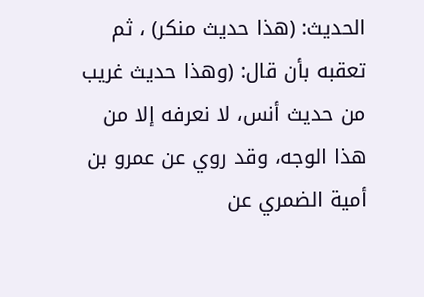الحديث: (هذا حديث منكر) ، ثم تعقبه بأن قال: (وهذا حديث غريب من حديث أنس، لا نعرفه إلا من هذا الوجه، وقد روي عن عمرو بن أمية الضمري عن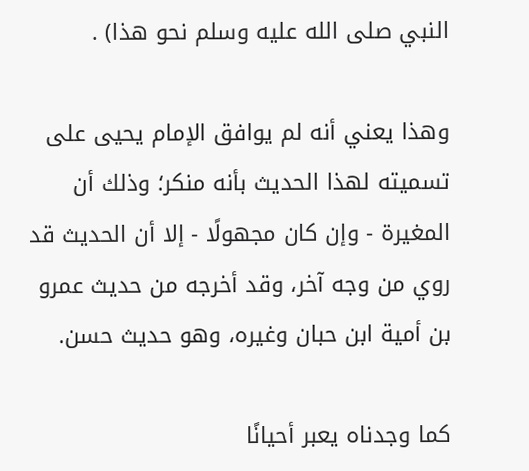النبي صلى الله عليه وسلم نحو هذا) .

وهذا يعني أنه لم يوافق الإمام يحيى على تسميته لهذا الحديث بأنه منكر؛ وذلك أن المغيرة - وإن كان مجهولًا - إلا أن الحديث قد روي من وجه آخر، وقد أخرجه من حديث عمرو بن أمية ابن حبان وغيره، وهو حديث حسن.

كما وجدناه يعبر أحيانًا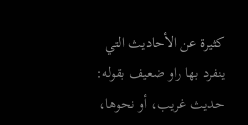كثيرة عن الأحاديث التي ينفرد بها راو ضعيف بقوله: حديث غريب، أو نحوها،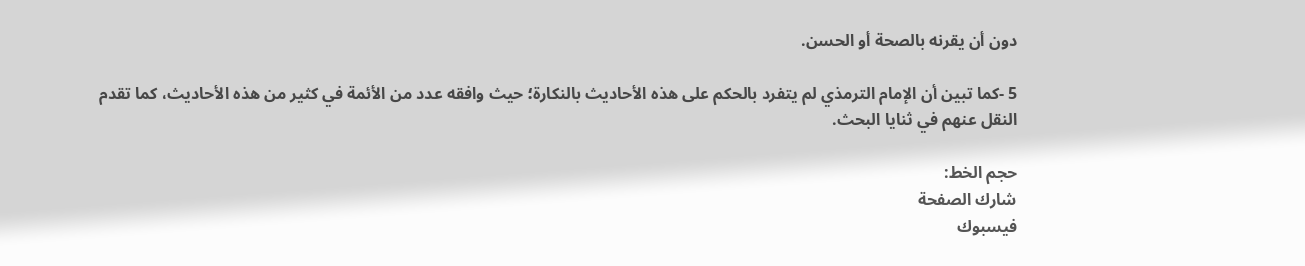دون أن يقرنه بالصحة أو الحسن.

5 -كما تبين أن الإمام الترمذي لم يتفرد بالحكم على هذه الأحاديث بالنكارة؛ حيث وافقه عدد من الأئمة في كثير من هذه الأحاديث، كما تقدم النقل عنهم في ثنايا البحث.

حجم الخط:
شارك الصفحة
فيسبوك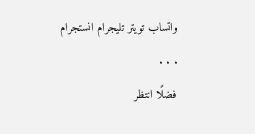واتساب تويتر تليجرام انستجرام
. . .
فضلًا انتظر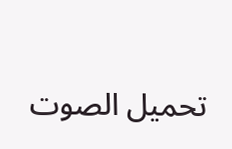تحميل الصوت